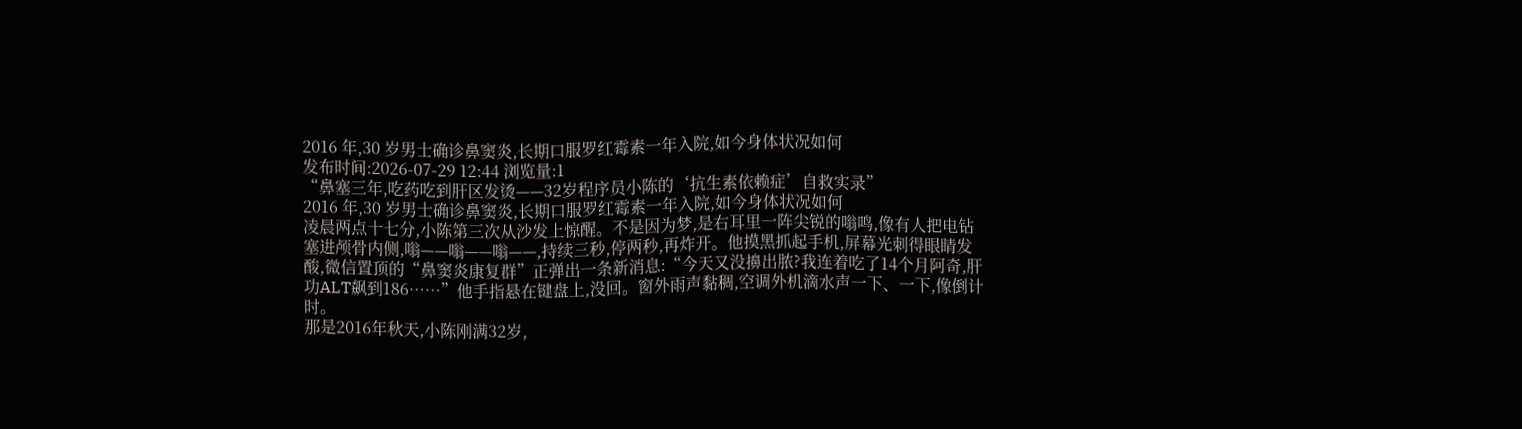2016 年,30 岁男士确诊鼻窦炎,长期口服罗红霉素一年入院,如今身体状况如何
发布时间:2026-07-29 12:44 浏览量:1
“鼻塞三年,吃药吃到肝区发烫——32岁程序员小陈的‘抗生素依赖症’自救实录”
2016 年,30 岁男士确诊鼻窦炎,长期口服罗红霉素一年入院,如今身体状况如何
凌晨两点十七分,小陈第三次从沙发上惊醒。不是因为梦,是右耳里一阵尖锐的嗡鸣,像有人把电钻塞进颅骨内侧,嗡——嗡——嗡——,持续三秒,停两秒,再炸开。他摸黑抓起手机,屏幕光刺得眼睛发酸,微信置顶的“鼻窦炎康复群”正弹出一条新消息:“今天又没擤出脓?我连着吃了14个月阿奇,肝功ALT飙到186……”他手指悬在键盘上,没回。窗外雨声黏稠,空调外机滴水声一下、一下,像倒计时。
那是2016年秋天,小陈刚满32岁,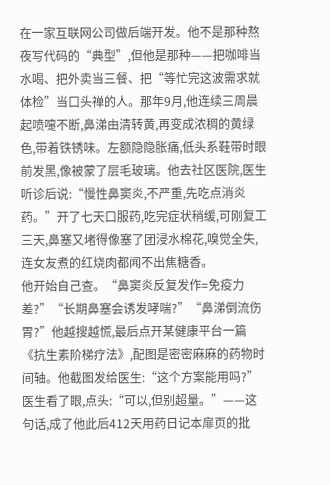在一家互联网公司做后端开发。他不是那种熬夜写代码的“典型”,但他是那种——把咖啡当水喝、把外卖当三餐、把“等忙完这波需求就体检”当口头禅的人。那年9月,他连续三周晨起喷嚏不断,鼻涕由清转黄,再变成浓稠的黄绿色,带着铁锈味。左额隐隐胀痛,低头系鞋带时眼前发黑,像被蒙了层毛玻璃。他去社区医院,医生听诊后说:“慢性鼻窦炎,不严重,先吃点消炎药。”开了七天口服药,吃完症状稍缓,可刚复工三天,鼻塞又堵得像塞了团浸水棉花,嗅觉全失,连女友煮的红烧肉都闻不出焦糖香。
他开始自己查。“鼻窦炎反复发作=免疫力差?”“长期鼻塞会诱发哮喘?”“鼻涕倒流伤胃?”他越搜越慌,最后点开某健康平台一篇《抗生素阶梯疗法》,配图是密密麻麻的药物时间轴。他截图发给医生:“这个方案能用吗?”医生看了眼,点头:“可以,但别超量。”——这句话,成了他此后412天用药日记本扉页的批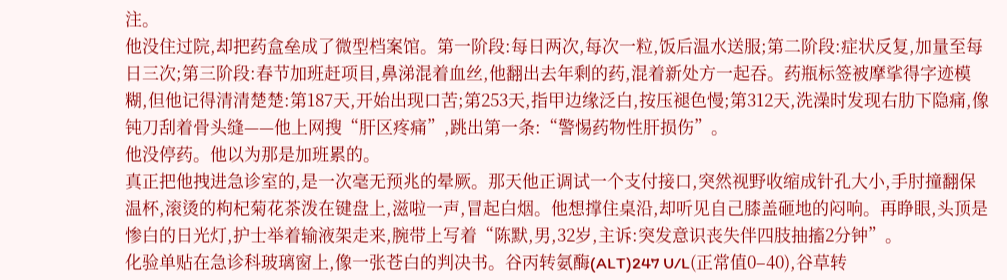注。
他没住过院,却把药盒垒成了微型档案馆。第一阶段:每日两次,每次一粒,饭后温水送服;第二阶段:症状反复,加量至每日三次;第三阶段:春节加班赶项目,鼻涕混着血丝,他翻出去年剩的药,混着新处方一起吞。药瓶标签被摩挲得字迹模糊,但他记得清清楚楚:第187天,开始出现口苦;第253天,指甲边缘泛白,按压褪色慢;第312天,洗澡时发现右肋下隐痛,像钝刀刮着骨头缝——他上网搜“肝区疼痛”,跳出第一条:“警惕药物性肝损伤”。
他没停药。他以为那是加班累的。
真正把他拽进急诊室的,是一次毫无预兆的晕厥。那天他正调试一个支付接口,突然视野收缩成针孔大小,手肘撞翻保温杯,滚烫的枸杞菊花茶泼在键盘上,滋啦一声,冒起白烟。他想撑住桌沿,却听见自己膝盖砸地的闷响。再睁眼,头顶是惨白的日光灯,护士举着输液架走来,腕带上写着“陈默,男,32岁,主诉:突发意识丧失伴四肢抽搐2分钟”。
化验单贴在急诊科玻璃窗上,像一张苍白的判决书。谷丙转氨酶(ALT)247 U/L(正常值0–40),谷草转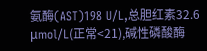氨酶(AST)198 U/L,总胆红素32.6 μmol/L(正常<21),碱性磷酸酶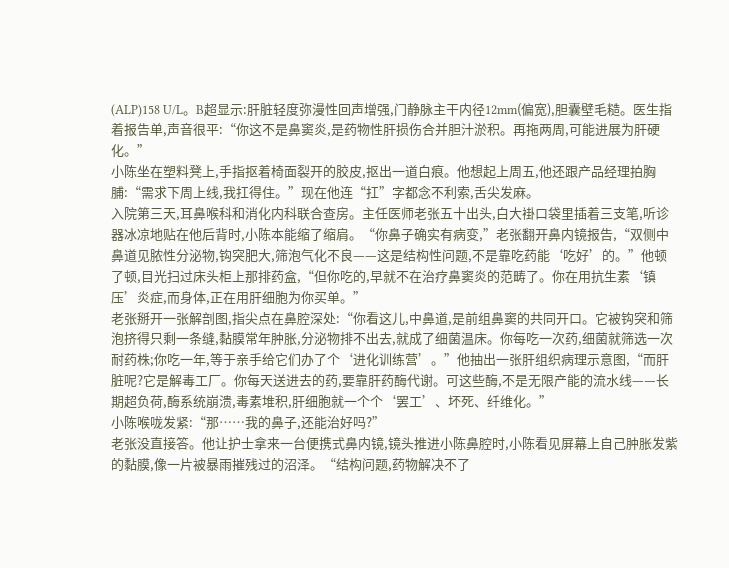(ALP)158 U/L。B超显示:肝脏轻度弥漫性回声增强,门静脉主干内径12mm(偏宽),胆囊壁毛糙。医生指着报告单,声音很平:“你这不是鼻窦炎,是药物性肝损伤合并胆汁淤积。再拖两周,可能进展为肝硬化。”
小陈坐在塑料凳上,手指抠着椅面裂开的胶皮,抠出一道白痕。他想起上周五,他还跟产品经理拍胸脯:“需求下周上线,我扛得住。”现在他连“扛”字都念不利索,舌尖发麻。
入院第三天,耳鼻喉科和消化内科联合查房。主任医师老张五十出头,白大褂口袋里插着三支笔,听诊器冰凉地贴在他后背时,小陈本能缩了缩肩。“你鼻子确实有病变,”老张翻开鼻内镜报告,“双侧中鼻道见脓性分泌物,钩突肥大,筛泡气化不良——这是结构性问题,不是靠吃药能‘吃好’的。”他顿了顿,目光扫过床头柜上那排药盒,“但你吃的,早就不在治疗鼻窦炎的范畴了。你在用抗生素‘镇压’炎症,而身体,正在用肝细胞为你买单。”
老张掰开一张解剖图,指尖点在鼻腔深处:“你看这儿,中鼻道,是前组鼻窦的共同开口。它被钩突和筛泡挤得只剩一条缝,黏膜常年肿胀,分泌物排不出去,就成了细菌温床。你每吃一次药,细菌就筛选一次耐药株;你吃一年,等于亲手给它们办了个‘进化训练营’。”他抽出一张肝组织病理示意图,“而肝脏呢?它是解毒工厂。你每天送进去的药,要靠肝药酶代谢。可这些酶,不是无限产能的流水线——长期超负荷,酶系统崩溃,毒素堆积,肝细胞就一个个‘罢工’、坏死、纤维化。”
小陈喉咙发紧:“那……我的鼻子,还能治好吗?”
老张没直接答。他让护士拿来一台便携式鼻内镜,镜头推进小陈鼻腔时,小陈看见屏幕上自己肿胀发紫的黏膜,像一片被暴雨摧残过的沼泽。“结构问题,药物解决不了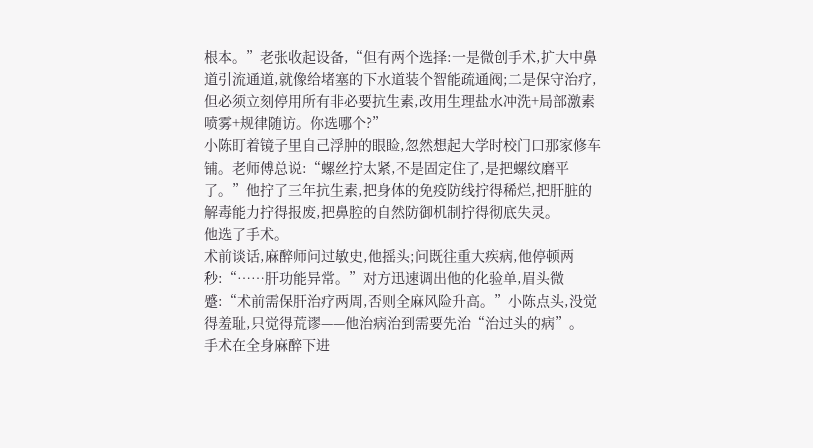根本。”老张收起设备,“但有两个选择:一是微创手术,扩大中鼻道引流通道,就像给堵塞的下水道装个智能疏通阀;二是保守治疗,但必须立刻停用所有非必要抗生素,改用生理盐水冲洗+局部激素喷雾+规律随访。你选哪个?”
小陈盯着镜子里自己浮肿的眼睑,忽然想起大学时校门口那家修车铺。老师傅总说:“螺丝拧太紧,不是固定住了,是把螺纹磨平了。”他拧了三年抗生素,把身体的免疫防线拧得稀烂,把肝脏的解毒能力拧得报废,把鼻腔的自然防御机制拧得彻底失灵。
他选了手术。
术前谈话,麻醉师问过敏史,他摇头;问既往重大疾病,他停顿两秒:“……肝功能异常。”对方迅速调出他的化验单,眉头微蹙:“术前需保肝治疗两周,否则全麻风险升高。”小陈点头,没觉得羞耻,只觉得荒谬——他治病治到需要先治“治过头的病”。
手术在全身麻醉下进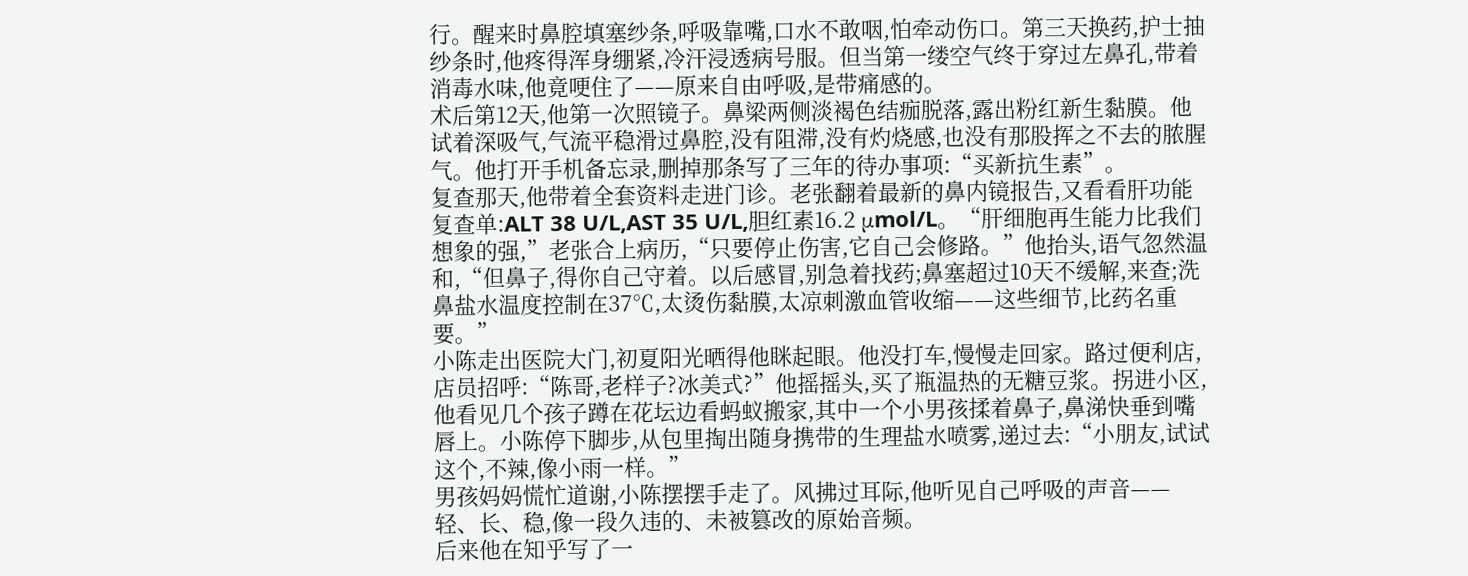行。醒来时鼻腔填塞纱条,呼吸靠嘴,口水不敢咽,怕牵动伤口。第三天换药,护士抽纱条时,他疼得浑身绷紧,冷汗浸透病号服。但当第一缕空气终于穿过左鼻孔,带着消毒水味,他竟哽住了——原来自由呼吸,是带痛感的。
术后第12天,他第一次照镜子。鼻梁两侧淡褐色结痂脱落,露出粉红新生黏膜。他试着深吸气,气流平稳滑过鼻腔,没有阻滞,没有灼烧感,也没有那股挥之不去的脓腥气。他打开手机备忘录,删掉那条写了三年的待办事项:“买新抗生素”。
复查那天,他带着全套资料走进门诊。老张翻着最新的鼻内镜报告,又看看肝功能复查单:ALT 38 U/L,AST 35 U/L,胆红素16.2 μmol/L。“肝细胞再生能力比我们想象的强,”老张合上病历,“只要停止伤害,它自己会修路。”他抬头,语气忽然温和,“但鼻子,得你自己守着。以后感冒,别急着找药;鼻塞超过10天不缓解,来查;洗鼻盐水温度控制在37℃,太烫伤黏膜,太凉刺激血管收缩——这些细节,比药名重要。”
小陈走出医院大门,初夏阳光晒得他眯起眼。他没打车,慢慢走回家。路过便利店,店员招呼:“陈哥,老样子?冰美式?”他摇摇头,买了瓶温热的无糖豆浆。拐进小区,他看见几个孩子蹲在花坛边看蚂蚁搬家,其中一个小男孩揉着鼻子,鼻涕快垂到嘴唇上。小陈停下脚步,从包里掏出随身携带的生理盐水喷雾,递过去:“小朋友,试试这个,不辣,像小雨一样。”
男孩妈妈慌忙道谢,小陈摆摆手走了。风拂过耳际,他听见自己呼吸的声音——轻、长、稳,像一段久违的、未被篡改的原始音频。
后来他在知乎写了一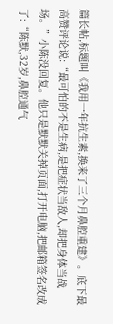篇长帖,标题叫《我用一年抗生素,换来了三个月鼻腔重建》。底下最高赞评论说:“最可怕的不是生病,是把症状当敌人,却把身体当战场。”小陈没回复。他只是默默关掉页面,打开电脑,把邮箱签名改成了:“陈默,32岁,鼻腔通气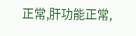正常,肝功能正常,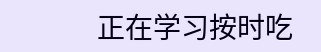正在学习按时吃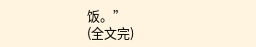饭。”
(全文完)